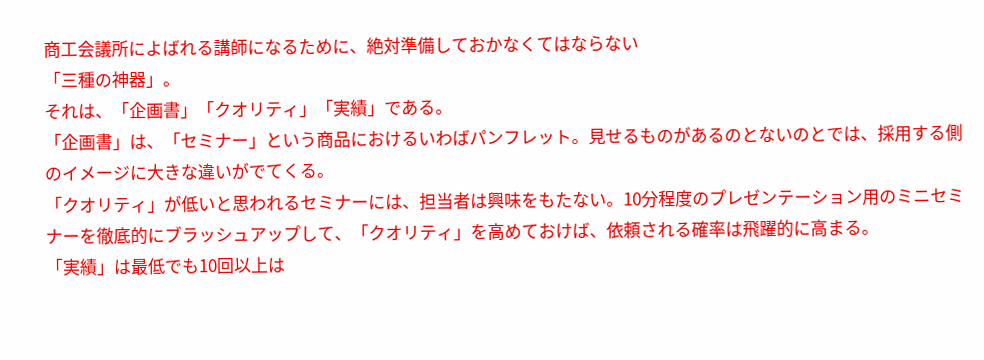商工会議所によばれる講師になるために、絶対準備しておかなくてはならない
「三種の神器」。
それは、「企画書」「クオリティ」「実績」である。
「企画書」は、「セミナー」という商品におけるいわばパンフレット。見せるものがあるのとないのとでは、採用する側のイメージに大きな違いがでてくる。
「クオリティ」が低いと思われるセミナーには、担当者は興味をもたない。10分程度のプレゼンテーション用のミニセミナーを徹底的にブラッシュアップして、「クオリティ」を高めておけば、依頼される確率は飛躍的に高まる。
「実績」は最低でも10回以上は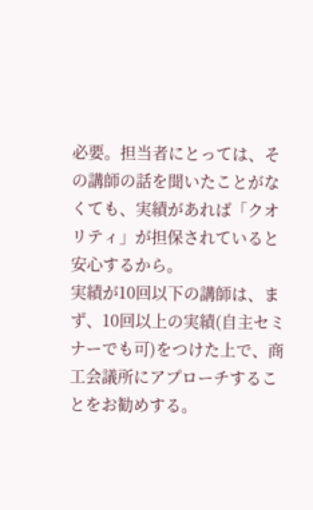必要。担当者にとっては、その講師の話を聞いたことがなくても、実績があれば「クオリティ」が担保されていると安心するから。
実績が10回以下の講師は、まず、10回以上の実績(自主セミナーでも可)をつけた上で、商工会議所にアプローチすることをお勧めする。